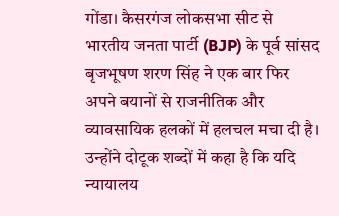गोंडा। कैसरगंज लोकसभा सीट से भारतीय जनता पार्टी (BJP) के पूर्व सांसद बृजभूषण शरण सिंह ने एक बार फिर अपने बयानों से राजनीतिक और व्यावसायिक हलकों में हलचल मचा दी है। उन्होंने दोटूक शब्दों में कहा है कि यदि न्यायालय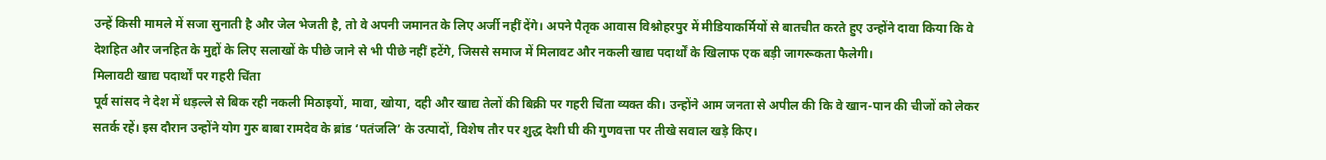उन्हें किसी मामले में सजा सुनाती है और जेल भेजती है, तो वे अपनी जमानत के लिए अर्जी नहीं देंगे। अपने पैतृक आवास विश्नोहरपुर में मीडियाकर्मियों से बातचीत करते हुए उन्होंने दावा किया कि वे देशहित और जनहित के मुद्दों के लिए सलाखों के पीछे जाने से भी पीछे नहीं हटेंगे, जिससे समाज में मिलावट और नकली खाद्य पदार्थों के खिलाफ एक बड़ी जागरूकता फैलेगी।
मिलावटी खाद्य पदार्थों पर गहरी चिंता
पूर्व सांसद ने देश में धड़ल्ले से बिक रही नकली मिठाइयों, मावा, खोया, दही और खाद्य तेलों की बिक्री पर गहरी चिंता व्यक्त की। उन्होंने आम जनता से अपील की कि वे खान-पान की चीजों को लेकर सतर्क रहें। इस दौरान उन्होंने योग गुरु बाबा रामदेव के ब्रांड ‘पतंजलि’ के उत्पादों, विशेष तौर पर शुद्ध देशी घी की गुणवत्ता पर तीखे सवाल खड़े किए।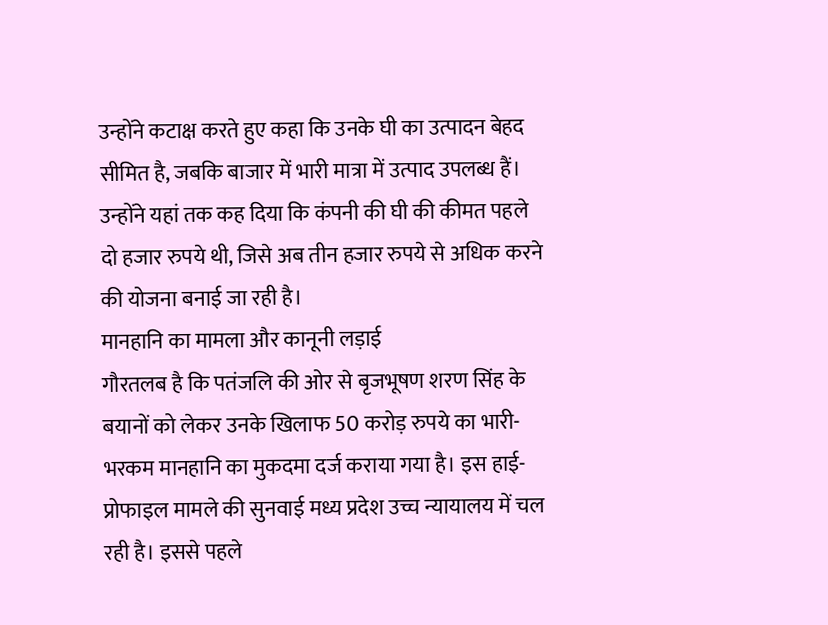उन्होंने कटाक्ष करते हुए कहा कि उनके घी का उत्पादन बेहद सीमित है, जबकि बाजार में भारी मात्रा में उत्पाद उपलब्ध हैं। उन्होंने यहां तक कह दिया कि कंपनी की घी की कीमत पहले दो हजार रुपये थी, जिसे अब तीन हजार रुपये से अधिक करने की योजना बनाई जा रही है।
मानहानि का मामला और कानूनी लड़ाई
गौरतलब है कि पतंजलि की ओर से बृजभूषण शरण सिंह के बयानों को लेकर उनके खिलाफ 50 करोड़ रुपये का भारी-भरकम मानहानि का मुकदमा दर्ज कराया गया है। इस हाई-प्रोफाइल मामले की सुनवाई मध्य प्रदेश उच्च न्यायालय में चल रही है। इससे पहले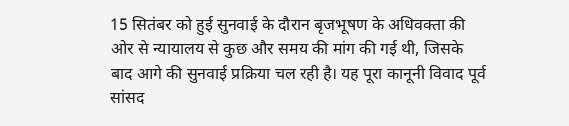15 सितंबर को हुई सुनवाई के दौरान बृजभूषण के अधिवक्ता की ओर से न्यायालय से कुछ और समय की मांग की गई थी, जिसके बाद आगे की सुनवाई प्रक्रिया चल रही है। यह पूरा कानूनी विवाद पूर्व सांसद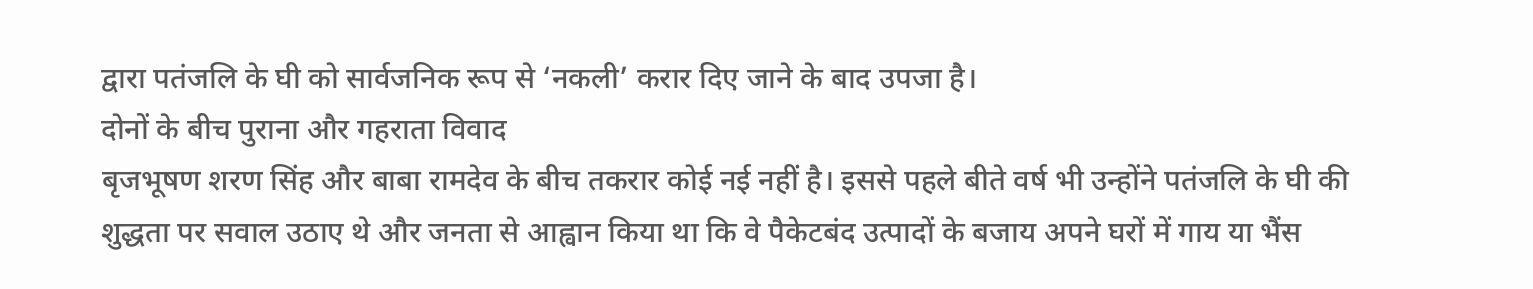द्वारा पतंजलि के घी को सार्वजनिक रूप से ‘नकली’ करार दिए जाने के बाद उपजा है।
दोनों के बीच पुराना और गहराता विवाद
बृजभूषण शरण सिंह और बाबा रामदेव के बीच तकरार कोई नई नहीं है। इससे पहले बीते वर्ष भी उन्होंने पतंजलि के घी की शुद्धता पर सवाल उठाए थे और जनता से आह्वान किया था कि वे पैकेटबंद उत्पादों के बजाय अपने घरों में गाय या भैंस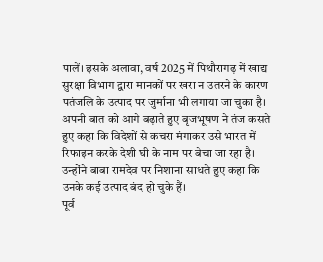पालें। इसके अलावा, वर्ष 2025 में पिथौरागढ़ में खाद्य सुरक्षा विभाग द्वारा मानकों पर खरा न उतरने के कारण पतंजलि के उत्पाद पर जुर्माना भी लगाया जा चुका है।
अपनी बात को आगे बढ़ाते हुए बृजभूषण ने तंज कसते हुए कहा कि विदेशों से कचरा मंगाकर उसे भारत में रिफाइन करके देशी घी के नाम पर बेचा जा रहा है। उन्होंने बाबा रामदेव पर निशाना साधते हुए कहा कि उनके कई उत्पाद बंद हो चुके हैं।
पूर्व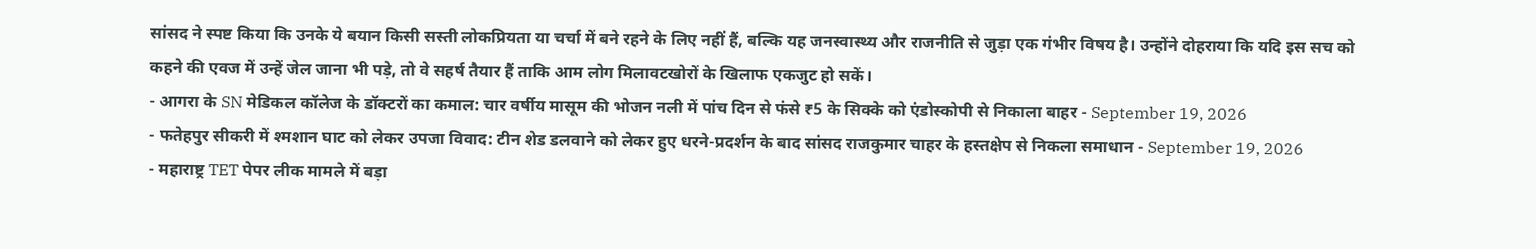सांसद ने स्पष्ट किया कि उनके ये बयान किसी सस्ती लोकप्रियता या चर्चा में बने रहने के लिए नहीं हैं, बल्कि यह जनस्वास्थ्य और राजनीति से जुड़ा एक गंभीर विषय है। उन्होंने दोहराया कि यदि इस सच को कहने की एवज में उन्हें जेल जाना भी पड़े, तो वे सहर्ष तैयार हैं ताकि आम लोग मिलावटखोरों के खिलाफ एकजुट हो सकें।
- आगरा के SN मेडिकल कॉलेज के डॉक्टरों का कमाल: चार वर्षीय मासूम की भोजन नली में पांच दिन से फंसे ₹5 के सिक्के को एंडोस्कोपी से निकाला बाहर - September 19, 2026
- फतेहपुर सीकरी में श्मशान घाट को लेकर उपजा विवाद: टीन शेड डलवाने को लेकर हुए धरने-प्रदर्शन के बाद सांसद राजकुमार चाहर के हस्तक्षेप से निकला समाधान - September 19, 2026
- महाराष्ट्र TET पेपर लीक मामले में बड़ा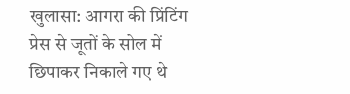खुलासा: आगरा की प्रिंटिंग प्रेस से जूतों के सोल में छिपाकर निकाले गए थे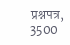प्रश्नपत्र, 3500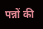पन्नों की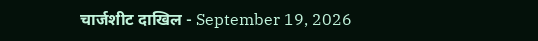चार्जशीट दाखिल - September 19, 2026